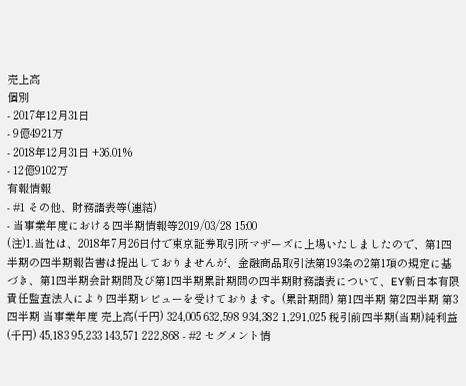売上高
個別
- 2017年12月31日
- 9億4921万
- 2018年12月31日 +36.01%
- 12億9102万
有報情報
- #1 その他、財務諸表等(連結)
- 当事業年度における四半期情報等2019/03/28 15:00
(注)1.当社は、2018年7月26日付で東京証券取引所マザーズに上場いたしましたので、第1四半期の四半期報告書は提出しておりませんが、金融商品取引法第193条の2第1項の規定に基づき、第1四半期会計期間及び第1四半期累計期間の四半期財務諸表について、EY新日本有限責任監査法人により四半期レビューを受けております。(累計期間) 第1四半期 第2四半期 第3四半期 当事業年度 売上高(千円) 324,005 632,598 934,382 1,291,025 税引前四半期(当期)純利益(千円) 45,183 95,233 143,571 222,868 - #2 セグメント情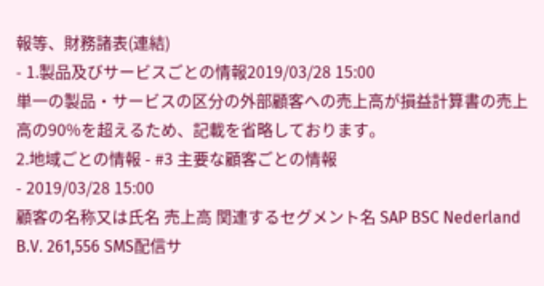報等、財務諸表(連結)
- 1.製品及びサービスごとの情報2019/03/28 15:00
単一の製品・サービスの区分の外部顧客への売上高が損益計算書の売上高の90%を超えるため、記載を省略しております。
2.地域ごとの情報 - #3 主要な顧客ごとの情報
- 2019/03/28 15:00
顧客の名称又は氏名 売上高 関連するセグメント名 SAP BSC Nederland B.V. 261,556 SMS配信サ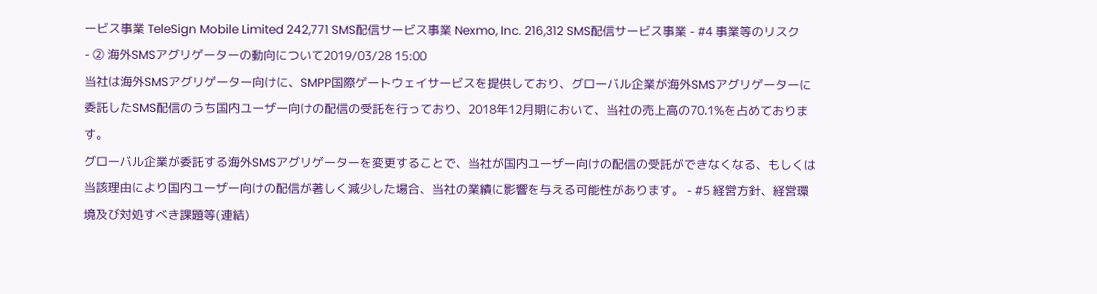ービス事業 TeleSign Mobile Limited 242,771 SMS配信サービス事業 Nexmo, Inc. 216,312 SMS配信サービス事業 - #4 事業等のリスク
- ② 海外SMSアグリゲーターの動向について2019/03/28 15:00
当社は海外SMSアグリゲーター向けに、SMPP国際ゲートウェイサービスを提供しており、グローバル企業が海外SMSアグリゲーターに委託したSMS配信のうち国内ユーザー向けの配信の受託を行っており、2018年12月期において、当社の売上高の70.1%を占めております。
グローバル企業が委託する海外SMSアグリゲーターを変更することで、当社が国内ユーザー向けの配信の受託ができなくなる、もしくは当該理由により国内ユーザー向けの配信が著しく減少した場合、当社の業績に影響を与える可能性があります。 - #5 経営方針、経営環境及び対処すべき課題等(連結)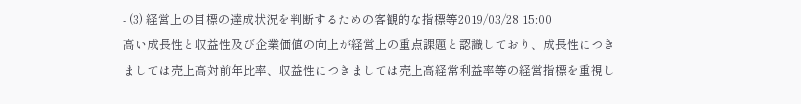- (3) 経営上の目標の達成状況を判断するための客観的な指標等2019/03/28 15:00
高い成長性と収益性及び企業価値の向上が経営上の重点課題と認識しており、成長性につきましては売上高対前年比率、収益性につきましては売上高経常利益率等の経営指標を重視し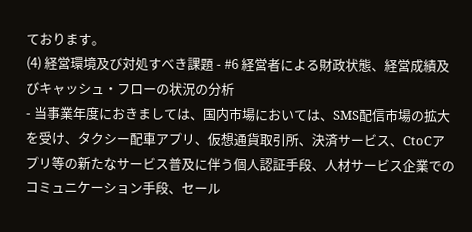ております。
(4) 経営環境及び対処すべき課題 - #6 経営者による財政状態、経営成績及びキャッシュ・フローの状況の分析
- 当事業年度におきましては、国内市場においては、SMS配信市場の拡大を受け、タクシー配車アプリ、仮想通貨取引所、決済サービス、CtoCアプリ等の新たなサービス普及に伴う個人認証手段、人材サービス企業でのコミュニケーション手段、セール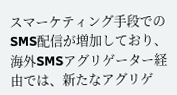スマーケティング手段でのSMS配信が増加しており、海外SMSアグリゲーター経由では、新たなアグリゲ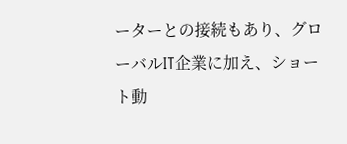ーターとの接続もあり、グローバルIT企業に加え、ショート動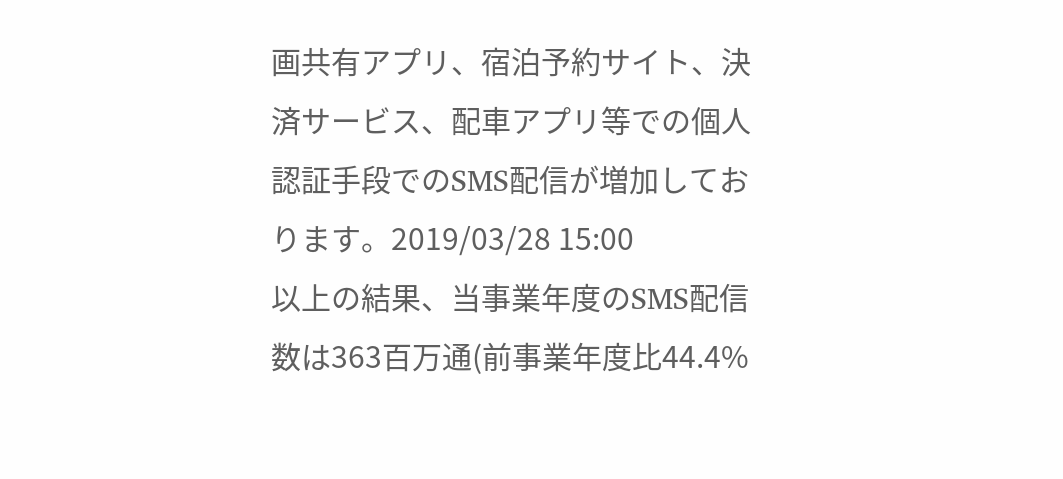画共有アプリ、宿泊予約サイト、決済サービス、配車アプリ等での個人認証手段でのSMS配信が増加しております。2019/03/28 15:00
以上の結果、当事業年度のSMS配信数は363百万通(前事業年度比44.4%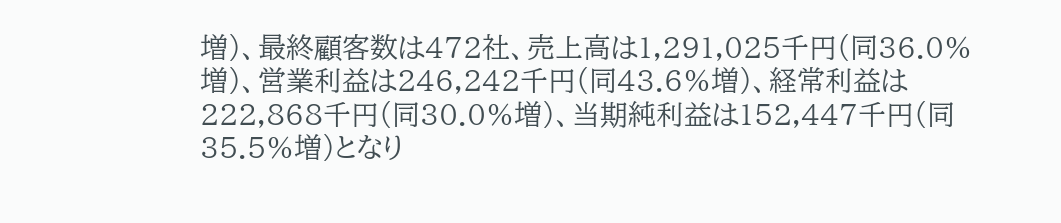増)、最終顧客数は472社、売上高は1,291,025千円(同36.0%増)、営業利益は246,242千円(同43.6%増)、経常利益は222,868千円(同30.0%増)、当期純利益は152,447千円(同35.5%増)となり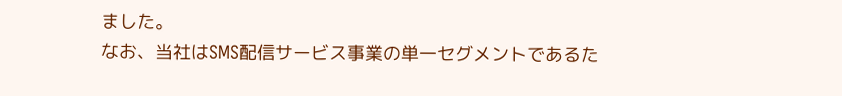ました。
なお、当社はSMS配信サービス事業の単一セグメントであるた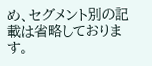め、セグメント別の記載は省略しております。